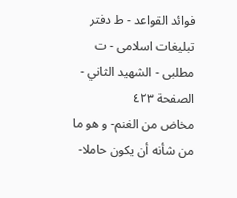فوائد القواعد - ط دفتر تبلیغات اسلامی - ت مطلبی - الشهيد الثاني - الصفحة ٤٢٣
مخاض من الغنم- و هو ما من شأنه أن يكون حاملا-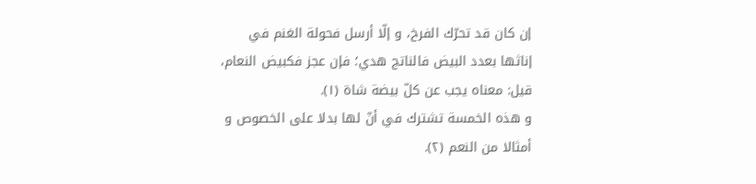إن كان قد تحرّك الفرخ، و إلّا أرسل فحولة الغنم في إناثها بعدد البيض فالناتج هدي؛ فإن عجز فكبيض النعام، قيل: معناه يجب عن كلّ بيضة شاة (١).
و هذه الخمسة تشترك في أنّ لها بدلا على الخصوص و أمثالا من النعم (٢).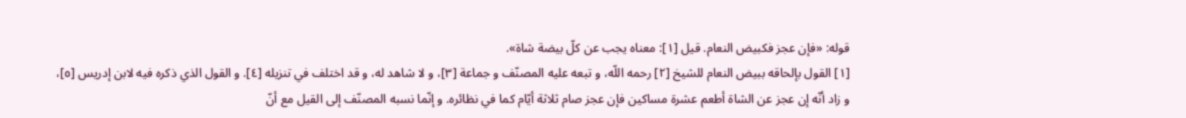قوله: «فإن عجز فكبيض النعام. قيل [١]: معناه يجب عن كلّ بيضة شاة».
[١] القول بإلحاقه ببيض النعام للشيخ [٢] رحمه اللّه، و تبعه عليه المصنّف و جماعة [٣]، و لا شاهد له، و قد اختلف في تنزيله [٤]. و القول الذي ذكره فيه لابن إدريس [٥]، و زاد أنّه إن عجز عن الشاة أطعم عشرة مساكين فإن عجز صام ثلاثة أيّام كما في نظائره. و إنّما نسبه المصنّف إلى القيل مع أنّ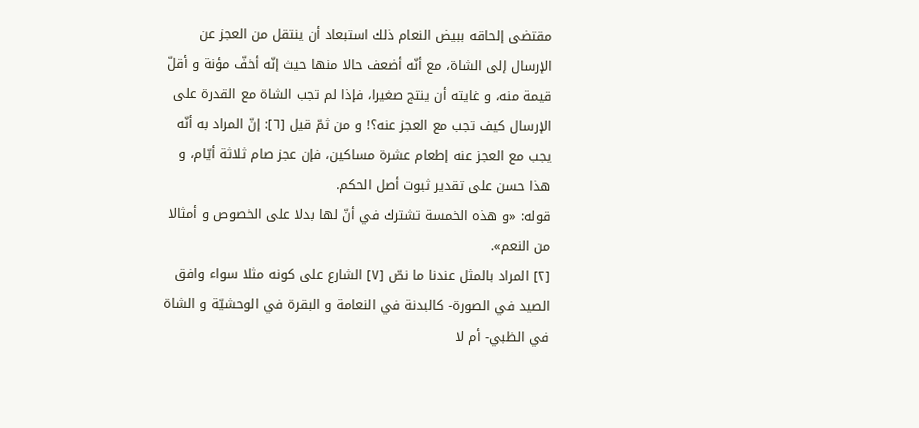مقتضى إلحاقه ببيض النعام ذلك استبعاد أن ينتقل من العجز عن الإرسال إلى الشاة، مع أنّه أضعف حالا منها حيث إنّه أخفّ مؤنة و أقلّ قيمة منه، و غايته أن ينتج صغيرا، فإذا لم تجب الشاة مع القدرة على الإرسال كيف تجب مع العجز عنه؟! و من ثمّ قيل [٦]: إنّ المراد به أنّه يجب مع العجز عنه إطعام عشرة مساكين، فإن عجز صام ثلاثة أيّام، و هذا حسن على تقدير ثبوت أصل الحكم.
قوله: «و هذه الخمسة تشترك في أنّ لها بدلا على الخصوص و أمثالا من النعم».
[٢] المراد بالمثل عندنا ما نصّ [٧] الشارع على كونه مثلا سواء وافق الصيد في الصورة- كالبدنة في النعامة و البقرة في الوحشيّة و الشاة في الظبي- أم لا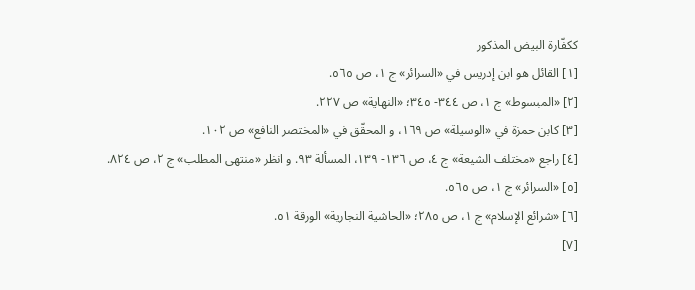ككفّارة البيض المذكور
[١] القائل هو ابن إدريس في «السرائر» ج ١، ص ٥٦٥.
[٢] «المبسوط» ج ١، ص ٣٤٤- ٣٤٥؛ «النهاية» ص ٢٢٧.
[٣] كابن حمزة في «الوسيلة» ص ١٦٩، و المحقّق في «المختصر النافع» ص ١٠٢.
[٤] راجع «مختلف الشيعة» ج ٤، ص ١٣٦- ١٣٩، المسألة ٩٣. و انظر «منتهى المطلب» ج ٢، ص ٨٢٤.
[٥] «السرائر» ج ١، ص ٥٦٥.
[٦] «شرائع الإسلام» ج ١، ص ٢٨٥؛ «الحاشية النجارية» الورقة ٥١.
[٧]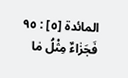المائدة [٥] : ٩٥ فَجَزٰاءٌ مِثْلُ مٰا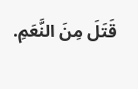قَتَلَ مِنَ النَّعَمِ.